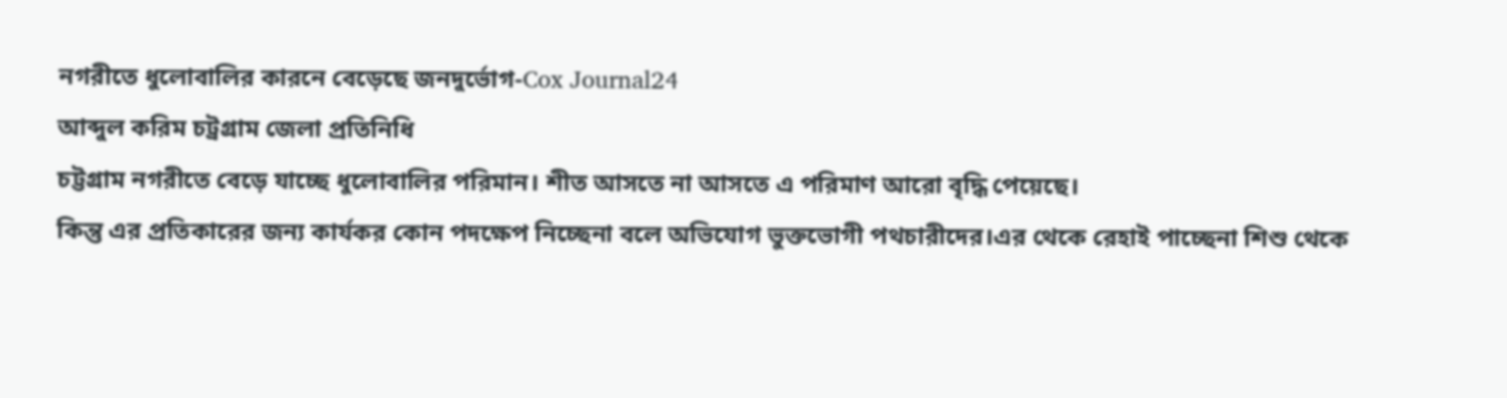নগরীতে ধুলোবালির কারনে বেড়েছে জনদুর্ভোগ-Cox Journal24
আব্দুল করিম চট্রগ্রাম জেলা প্রতিনিধি
চট্টগ্রাম নগরীতে বেড়ে যাচ্ছে ধুলোবালির পরিমান। শীত আসতে না আসতে এ পরিমাণ আরো বৃদ্ধি পেয়েছে।
কিন্তু এর প্রতিকারের জন্য কার্যকর কোন পদক্ষেপ নিচ্ছেনা বলে অভিযোগ ভুক্তভোগী পথচারীদের।এর থেকে রেহাই পাচ্ছেনা শিশু থেকে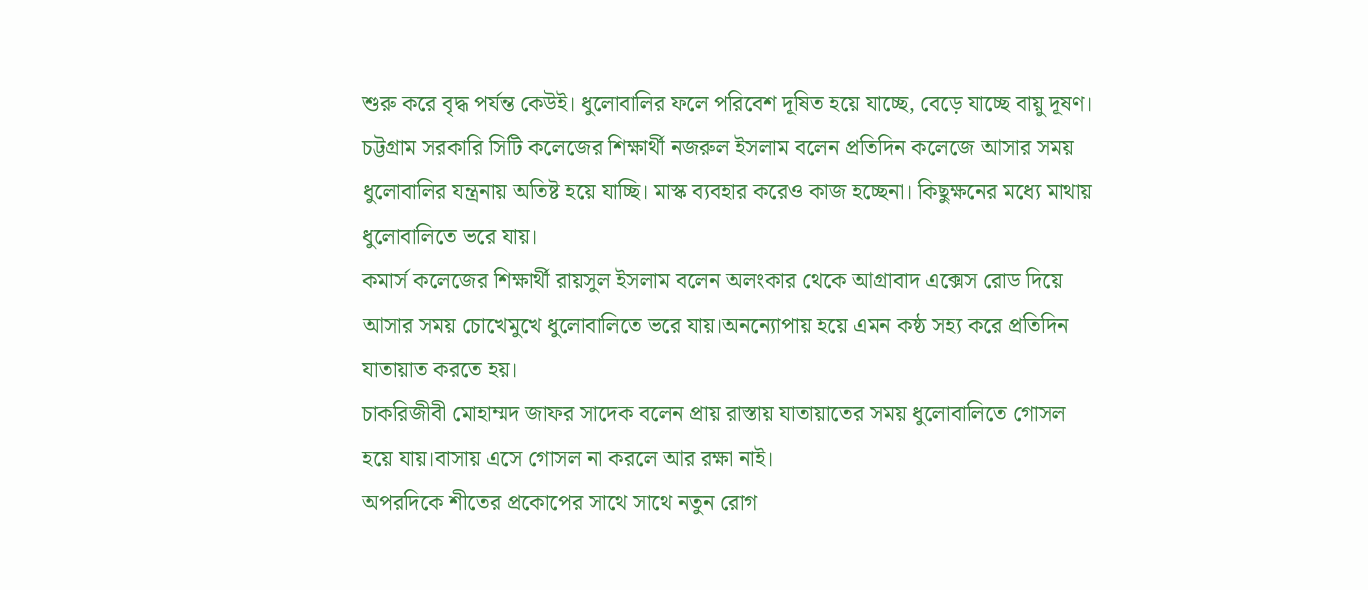শুরু করে বৃদ্ধ পর্যন্ত কেউই। ধুলোবালির ফলে পরিবেশ দূষিত হয়ে যাচ্ছে, বেড়ে যাচ্ছে বায়ু দূষণ।
চট্টগ্রাম সরকারি সিটি কলেজের শিক্ষার্থী নজরুল ইসলাম বলেন প্রতিদিন কলেজে আসার সময় ধুলোবালির যন্ত্রনায় অতিষ্ট হয়ে যাচ্ছি। মাস্ক ব্যবহার করেও কাজ হচ্ছেনা। কিছুক্ষনের মধ্যে মাথায় ধুলোবালিতে ভরে যায়।
কমার্স কলেজের শিক্ষার্থী রায়সুল ইসলাম বলেন অলংকার থেকে আগ্রাবাদ এক্সেস রোড দিয়ে আসার সময় চোখেমুখে ধুলোবালিতে ভরে যায়।অনন্যোপায় হয়ে এমন কষ্ঠ সহ্য করে প্রতিদিন যাতায়াত করতে হয়।
চাকরিজীবী মোহাম্মদ জাফর সাদেক বলেন প্রায় রাস্তায় যাতায়াতের সময় ধুলোবালিতে গোসল হয়ে যায়।বাসায় এসে গোসল না করলে আর রক্ষা নাই।
অপরদিকে শীতের প্রকোপের সাথে সাথে নতুন রোগ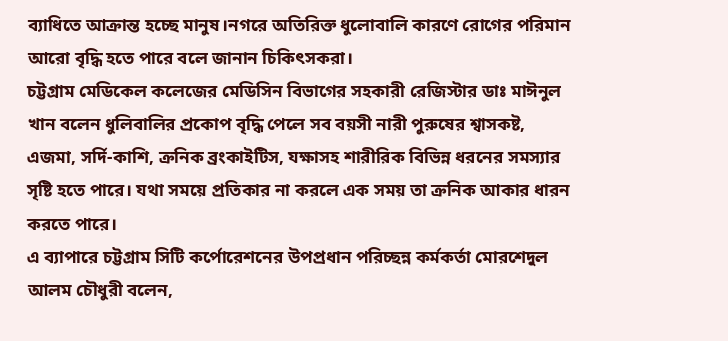ব্যাধিতে আক্রান্ত হচ্ছে মানুষ।নগরে অতিরিক্ত ধুলোবালি কারণে রোগের পরিমান আরো বৃদ্ধি হতে পারে বলে জানান চিকিৎসকরা।
চট্টগ্রাম মেডিকেল কলেজের মেডিসিন বিভাগের সহকারী রেজিস্টার ডাঃ মাঈনুল খান বলেন ধুলিবালির প্রকোপ বৃদ্ধি পেলে সব বয়সী নারী পুরুষের শ্বাসকষ্ট, এজমা, সর্দি-কাশি, ক্রনিক ব্রংকাইটিস, যক্ষাসহ শারীরিক বিভিন্ন ধরনের সমস্যার সৃষ্টি হতে পারে। যথা সময়ে প্রতিকার না করলে এক সময় তা ক্রনিক আকার ধারন করতে পারে।
এ ব্যাপারে চট্টগ্রাম সিটি কর্পোরেশনের উপপ্রধান পরিচ্ছন্ন কর্মকর্তা মোরশেদুল আলম চৌধুরী বলেন,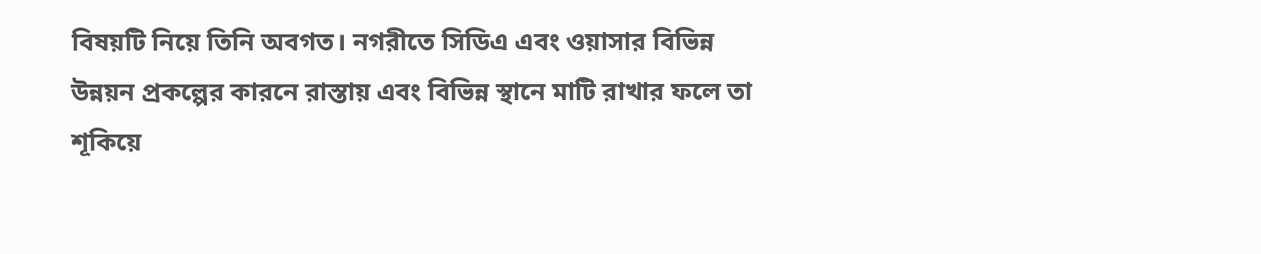বিষয়টি নিয়ে তিনি অবগত। নগরীতে সিডিএ এবং ওয়াসার বিভিন্ন উন্নয়ন প্রকল্পের কারনে রাস্তায় এবং বিভিন্ন স্থানে মাটি রাখার ফলে তা শূকিয়ে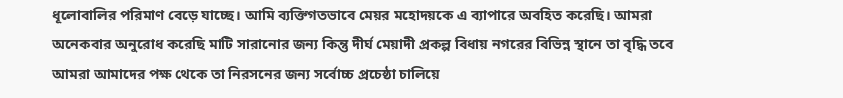ধূলোবালির পরিমাণ বেড়ে যাচ্ছে। আমি ব্যক্তিগতভাবে মেয়র মহোদয়কে এ ব্যাপারে অবহিত করেছি। আমরা অনেকবার অনুরোধ করেছি মাটি সারানোর জন্য কিন্তু দীর্ঘ মেয়াদী প্রকল্প বিধায় নগরের বিভিন্ন স্থানে তা বৃদ্ধি তবে আমরা আমাদের পক্ষ থেকে তা নিরসনের জন্য সর্বোচ্চ প্রচেষ্ঠা চালিয়ে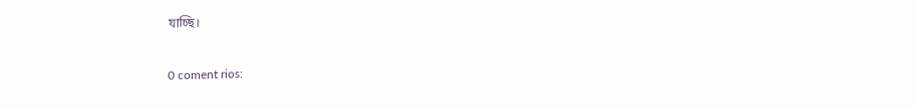যাচ্ছি।


0 coment rios: